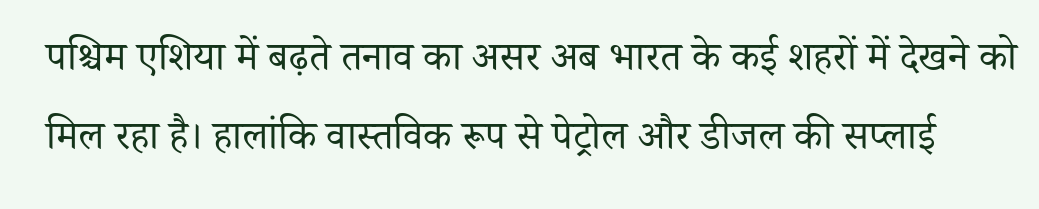पश्चिम एशिया में बढ़ते तनाव का असर अब भारत के कई शहरों में देखने को मिल रहा है। हालांकि वास्तविक रूप से पेट्रोल और डीजल की सप्लाई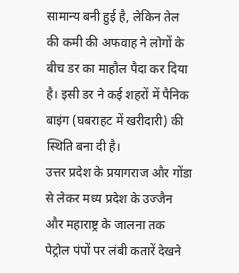सामान्य बनी हुई है, लेकिन तेल की कमी की अफवाह ने लोगों के बीच डर का माहौल पैदा कर दिया है। इसी डर ने कई शहरों में पैनिक बाइंग (घबराहट में खरीदारी) की स्थिति बना दी है।
उत्तर प्रदेश के प्रयागराज और गोंडा से लेकर मध्य प्रदेश के उज्जैन और महाराष्ट्र के जालना तक पेट्रोल पंपों पर लंबी कतारें देखने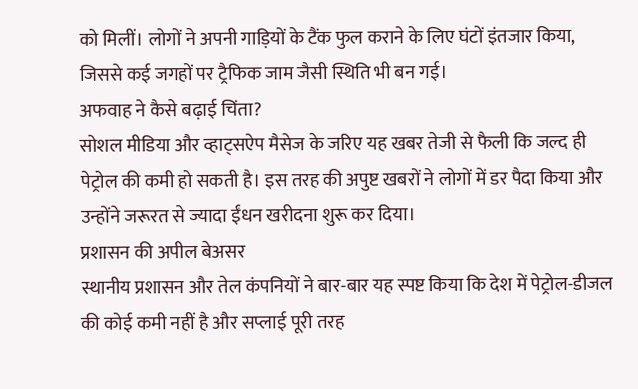को मिलीं। लोगों ने अपनी गाड़ियों के टैंक फुल कराने के लिए घंटों इंतजार किया, जिससे कई जगहों पर ट्रैफिक जाम जैसी स्थिति भी बन गई।
अफवाह ने कैसे बढ़ाई चिंता?
सोशल मीडिया और व्हाट्सऐप मैसेज के जरिए यह खबर तेजी से फैली कि जल्द ही पेट्रोल की कमी हो सकती है। इस तरह की अपुष्ट खबरों ने लोगों में डर पैदा किया और उन्होंने जरूरत से ज्यादा ईंधन खरीदना शुरू कर दिया।
प्रशासन की अपील बेअसर
स्थानीय प्रशासन और तेल कंपनियों ने बार-बार यह स्पष्ट किया कि देश में पेट्रोल-डीजल की कोई कमी नहीं है और सप्लाई पूरी तरह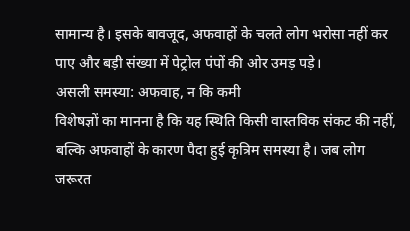सामान्य है। इसके बावजूद, अफवाहों के चलते लोग भरोसा नहीं कर पाए और बड़ी संख्या में पेट्रोल पंपों की ओर उमड़ पड़े।
असली समस्या: अफवाह, न कि कमी
विशेषज्ञों का मानना है कि यह स्थिति किसी वास्तविक संकट की नहीं, बल्कि अफवाहों के कारण पैदा हुई कृत्रिम समस्या है। जब लोग जरूरत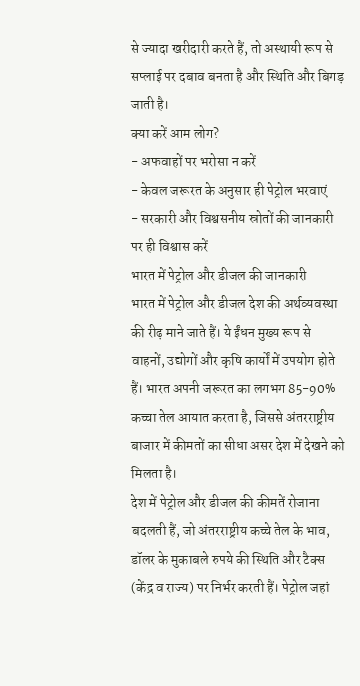से ज्यादा खरीदारी करते हैं, तो अस्थायी रूप से सप्लाई पर दबाव बनता है और स्थिति और बिगड़ जाती है।
क्या करें आम लोग?
- अफवाहों पर भरोसा न करें
- केवल जरूरत के अनुसार ही पेट्रोल भरवाएं
- सरकारी और विश्वसनीय स्रोतों की जानकारी पर ही विश्वास करें
भारत में पेट्रोल और डीजल की जानकारी
भारत में पेट्रोल और डीजल देश की अर्थव्यवस्था की रीढ़ माने जाते हैं। ये ईंधन मुख्य रूप से वाहनों, उद्योगों और कृषि कार्यों में उपयोग होते हैं। भारत अपनी जरूरत का लगभग 85-90% कच्चा तेल आयात करता है, जिससे अंतरराष्ट्रीय बाजार में कीमतों का सीधा असर देश में देखने को मिलता है।
देश में पेट्रोल और डीजल की कीमतें रोजाना बदलती हैं, जो अंतरराष्ट्रीय कच्चे तेल के भाव, डॉलर के मुकाबले रुपये की स्थिति और टैक्स (केंद्र व राज्य) पर निर्भर करती हैं। पेट्रोल जहां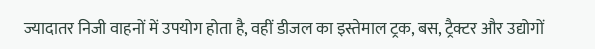ज्यादातर निजी वाहनों में उपयोग होता है, वहीं डीजल का इस्तेमाल ट्रक, बस, ट्रैक्टर और उद्योगों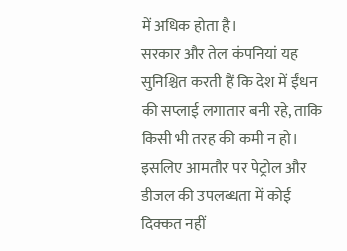में अधिक होता है।
सरकार और तेल कंपनियां यह सुनिश्चित करती हैं कि देश में ईंधन की सप्लाई लगातार बनी रहे, ताकि किसी भी तरह की कमी न हो। इसलिए आमतौर पर पेट्रोल और डीजल की उपलब्धता में कोई दिक्कत नहीं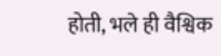होती, भले ही वैश्विक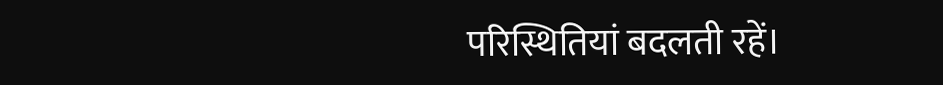परिस्थितियां बदलती रहें।